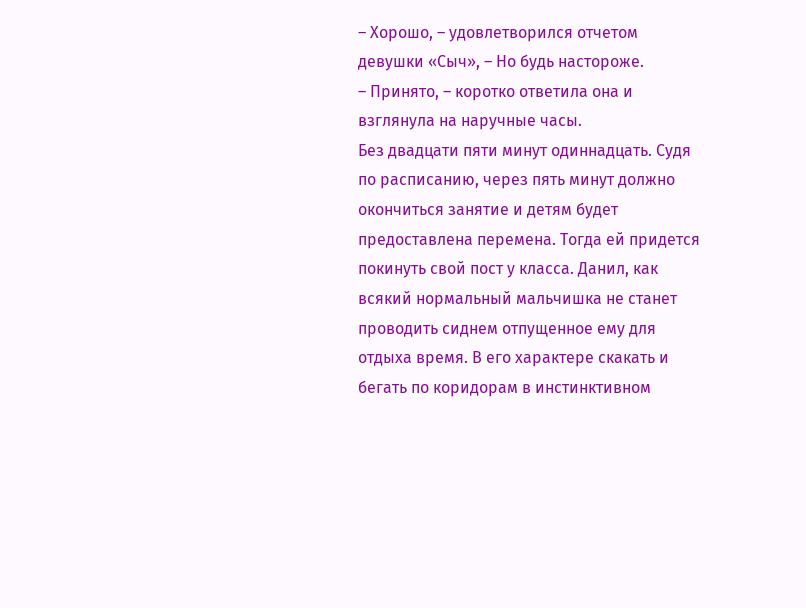– Хорошо, – удовлетворился отчетом девушки «Сыч», – Но будь настороже.
– Принято, – коротко ответила она и взглянула на наручные часы.
Без двадцати пяти минут одиннадцать. Судя по расписанию, через пять минут должно окончиться занятие и детям будет предоставлена перемена. Тогда ей придется покинуть свой пост у класса. Данил, как всякий нормальный мальчишка не станет проводить сиднем отпущенное ему для отдыха время. В его характере скакать и бегать по коридорам в инстинктивном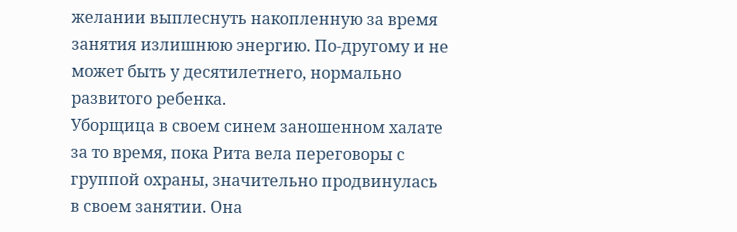желании выплеснуть накопленную за время занятия излишнюю энергию. По-другому и не может быть у десятилетнего, нормально развитого ребенка.
Уборщица в своем синем заношенном халате за то время, пока Рита вела переговоры с группой охраны, значительно продвинулась в своем занятии. Она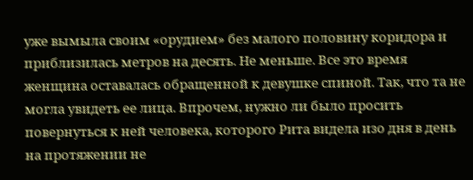уже вымыла своим «орудием» без малого половину коридора и приблизилась метров на десять. Не меньше. Все это время женщина оставалась обращенной к девушке спиной. Так, что та не могла увидеть ее лица. Впрочем, нужно ли было просить повернуться к ней человека, которого Рита видела изо дня в день на протяжении не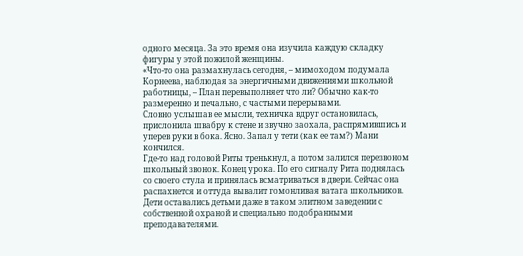одного месяца. За это время она изучила каждую складку фигуры у этой пожилой женщины.
«Что-то она размахнулась сегодня, – мимоходом подумала Корнеева, наблюдая за энергичными движениями школьной работницы, – План перевыполняет что ли? Обычно как-то размеренно и печально, с частыми перерывами.
Словно услышав ее мысли, техничка вдруг остановилась, прислонила швабру к стене и звучно заохала, распрямившись и уперев руки в бока. Ясно. Запал у тети (как ее там?) Мани кончился.
Где-то над головой Риты тренькнул, а потом залился перезвоном школьный звонок. Конец урока. По его сигналу Рита поднялась со своего стула и принялась всматриваться в двери. Сейчас она распахнется и оттуда вывалит гомонливая ватага школьников. Дети оставались детьми даже в таком элитном заведении с собственной охраной и специально подобранными преподавателями.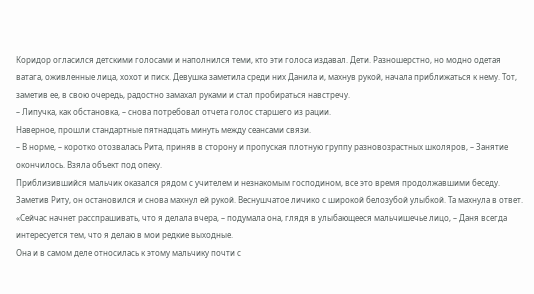Коридор огласился детскими голосами и наполнился теми, кто эти голоса издавал. Дети. Разношерстно, но модно одетая ватага, оживленные лица, хохот и писк. Девушка заметила среди них Данила и, махнув рукой, начала приближаться к нему. Тот, заметив ее, в свою очередь, радостно замахал руками и стал пробираться навстречу.
– Липучка, как обстановка, – снова потребовал отчета голос старшего из рации.
Наверное, прошли стандартные пятнадцать минуть между сеансами связи.
– В норме, – коротко отозвалась Рита, приняв в сторону и пропуская плотную группу разновозрастных школяров, – Занятие окончилось. Взяла объект под опеку.
Приблизившийся мальчик оказался рядом с учителем и незнакомым господином, все это время продолжавшими беседу. Заметив Риту, он остановился и снова махнул ей рукой. Веснушчатое личико с широкой белозубой улыбкой. Та махнула в ответ.
«Сейчас начнет расспрашивать, что я делала вчера, – подумала она, глядя в улыбающееся мальчишечье лицо, – Даня всегда интересуется тем, что я делаю в мои редкие выходные.
Она и в самом деле относилась к этому мальчику почти с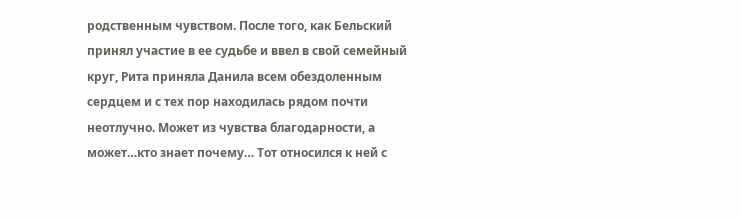родственным чувством. После того, как Бельский принял участие в ее судьбе и ввел в свой семейный круг, Рита приняла Данила всем обездоленным сердцем и с тех пор находилась рядом почти неотлучно. Может из чувства благодарности, а может…кто знает почему… Тот относился к ней с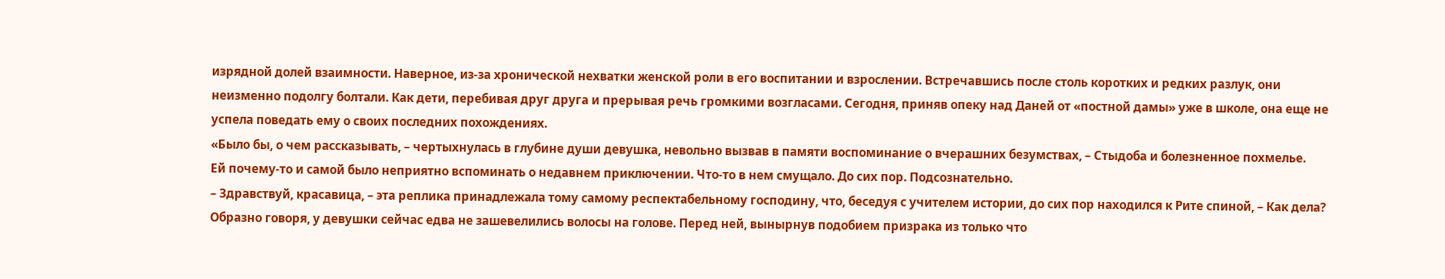изрядной долей взаимности. Наверное, из-за хронической нехватки женской роли в его воспитании и взрослении. Встречавшись после столь коротких и редких разлук, они неизменно подолгу болтали. Как дети, перебивая друг друга и прерывая речь громкими возгласами. Сегодня, приняв опеку над Даней от «постной дамы» уже в школе, она еще не успела поведать ему о своих последних похождениях.
«Было бы, о чем рассказывать, – чертыхнулась в глубине души девушка, невольно вызвав в памяти воспоминание о вчерашних безумствах, – Стыдоба и болезненное похмелье.
Ей почему-то и самой было неприятно вспоминать о недавнем приключении. Что-то в нем смущало. До сих пор. Подсознательно.
– Здравствуй, красавица, – эта реплика принадлежала тому самому респектабельному господину, что, беседуя с учителем истории, до сих пор находился к Рите спиной, – Как дела?
Образно говоря, у девушки сейчас едва не зашевелились волосы на голове. Перед ней, вынырнув подобием призрака из только что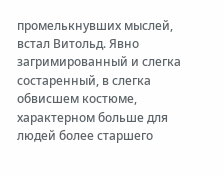промелькнувших мыслей, встал Витольд. Явно загримированный и слегка состаренный, в слегка обвисшем костюме, характерном больше для людей более старшего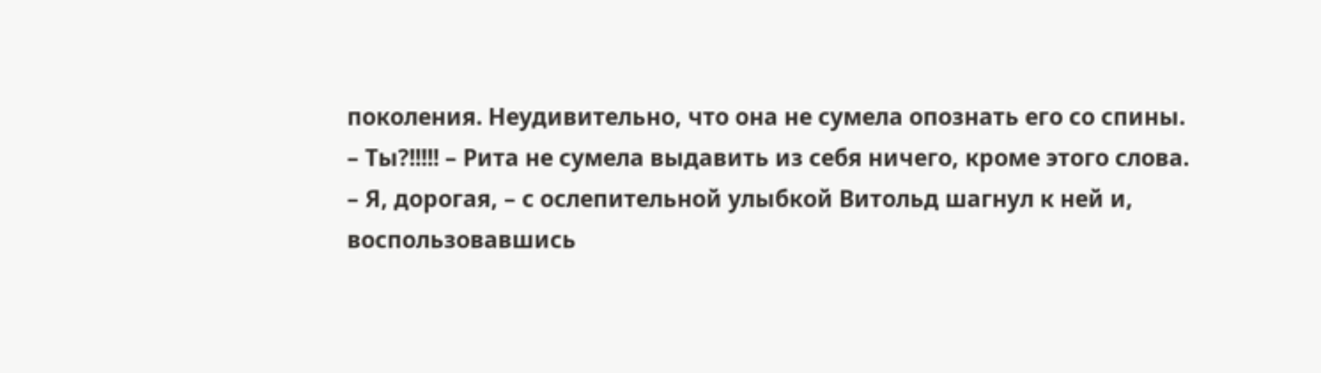поколения. Неудивительно, что она не сумела опознать его со спины.
– Ты?!!!!! – Рита не сумела выдавить из себя ничего, кроме этого слова.
– Я, дорогая, – с ослепительной улыбкой Витольд шагнул к ней и, воспользовавшись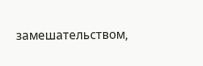замешательством,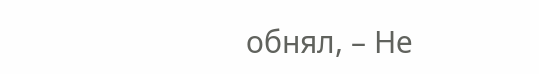обнял, – Не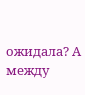ожидала? А между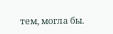тем, могла бы.